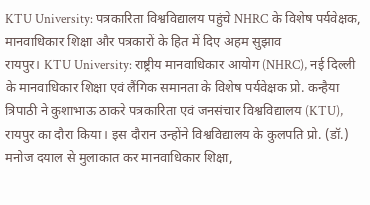KTU University: पत्रकारिता विश्वविद्यालय पहुंचे NHRC के विशेष पर्यवेक्षक, मानवाधिकार शिक्षा और पत्रकारों के हित में दिए अहम सुझाव
रायपुर। KTU University: राष्ट्रीय मानवाधिकार आयोग (NHRC), नई दिल्ली के मानवाधिकार शिक्षा एवं लैंगिक समानता के विशेष पर्यवेक्षक प्रो. कन्हैया त्रिपाठी ने कुशाभाऊ ठाकरे पत्रकारिता एवं जनसंचार विश्वविद्यालय (KTU), रायपुर का दौरा किया। इस दौरान उन्होंने विश्वविद्यालय के कुलपति प्रो. (डॉ.) मनोज दयाल से मुलाकात कर मानवाधिकार शिक्षा,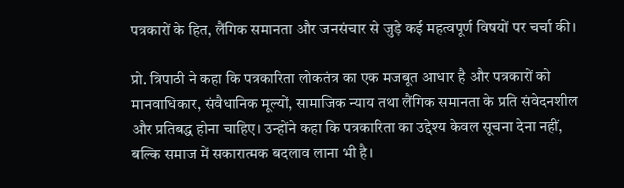पत्रकारों के हित, लैंगिक समानता और जनसंचार से जुड़े कई महत्वपूर्ण विषयों पर चर्चा की।

प्रो. त्रिपाठी ने कहा कि पत्रकारिता लोकतंत्र का एक मजबूत आधार है और पत्रकारों को मानवाधिकार, संवैधानिक मूल्यों, सामाजिक न्याय तथा लैंगिक समानता के प्रति संवेदनशील और प्रतिबद्ध होना चाहिए। उन्होंने कहा कि पत्रकारिता का उद्देश्य केवल सूचना देना नहीं, बल्कि समाज में सकारात्मक बदलाव लाना भी है।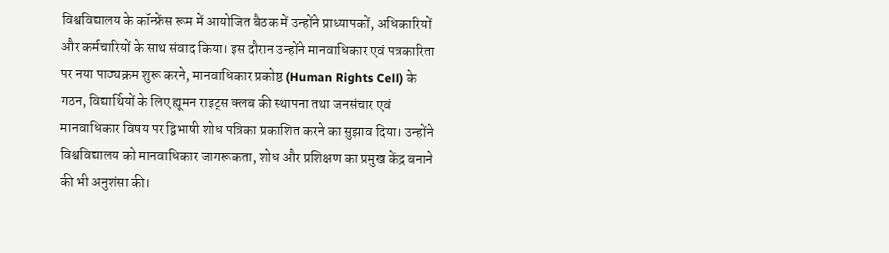विश्वविद्यालय के कॉन्फ्रेंस रूम में आयोजित बैठक में उन्होंने प्राध्यापकों, अधिकारियों और कर्मचारियों के साथ संवाद किया। इस दौरान उन्होंने मानवाधिकार एवं पत्रकारिता पर नया पाठ्यक्रम शुरू करने, मानवाधिकार प्रकोष्ठ (Human Rights Cell) के गठन, विद्यार्थियों के लिए ह्यूमन राइट्स क्लब की स्थापना तथा जनसंचार एवं मानवाधिकार विषय पर द्विभाषी शोध पत्रिका प्रकाशित करने का सुझाव दिया। उन्होंने विश्वविद्यालय को मानवाधिकार जागरूकता, शोध और प्रशिक्षण का प्रमुख केंद्र बनाने की भी अनुशंसा की।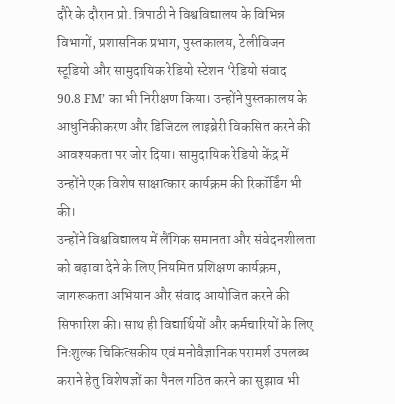दौरे के दौरान प्रो. त्रिपाठी ने विश्वविद्यालय के विभिन्न विभागों, प्रशासनिक प्रभाग, पुस्तकालय, टेलीविजन स्टूडियो और सामुदायिक रेडियो स्टेशन ‘रेडियो संवाद 90.8 FM’ का भी निरीक्षण किया। उन्होंने पुस्तकालय के आधुनिकीकरण और डिजिटल लाइब्रेरी विकसित करने की आवश्यकता पर जोर दिया। सामुदायिक रेडियो केंद्र में उन्होंने एक विशेष साक्षात्कार कार्यक्रम की रिकॉर्डिंग भी की।
उन्होंने विश्वविद्यालय में लैंगिक समानता और संवेदनशीलता को बढ़ावा देने के लिए नियमित प्रशिक्षण कार्यक्रम, जागरूकता अभियान और संवाद आयोजित करने की सिफारिश की। साथ ही विद्यार्थियों और कर्मचारियों के लिए निःशुल्क चिकित्सकीय एवं मनोवैज्ञानिक परामर्श उपलब्ध कराने हेतु विशेषज्ञों का पैनल गठित करने का सुझाव भी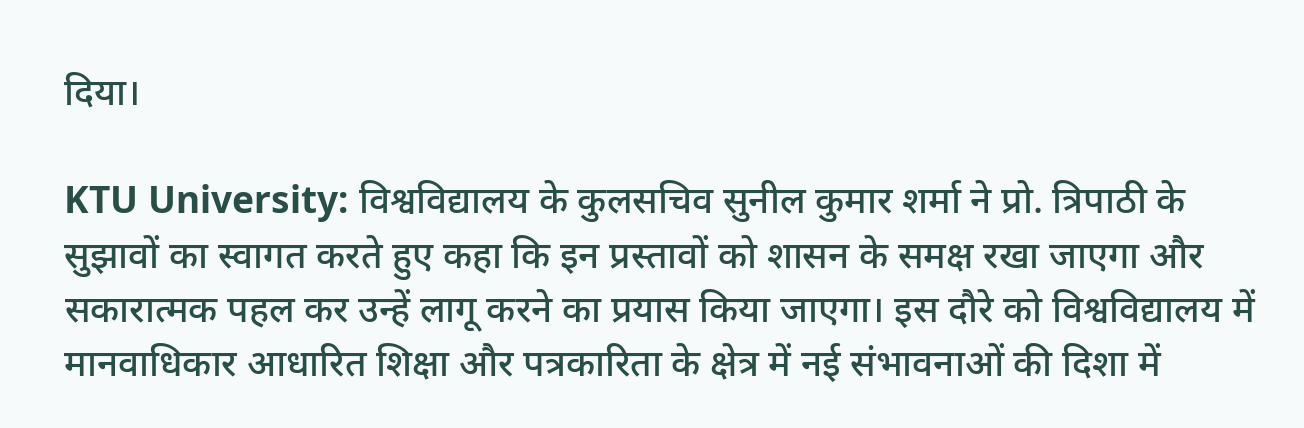दिया।

KTU University: विश्वविद्यालय के कुलसचिव सुनील कुमार शर्मा ने प्रो. त्रिपाठी के सुझावों का स्वागत करते हुए कहा कि इन प्रस्तावों को शासन के समक्ष रखा जाएगा और सकारात्मक पहल कर उन्हें लागू करने का प्रयास किया जाएगा। इस दौरे को विश्वविद्यालय में मानवाधिकार आधारित शिक्षा और पत्रकारिता के क्षेत्र में नई संभावनाओं की दिशा में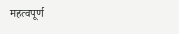महत्वपूर्ण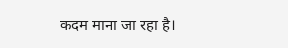कदम माना जा रहा है।